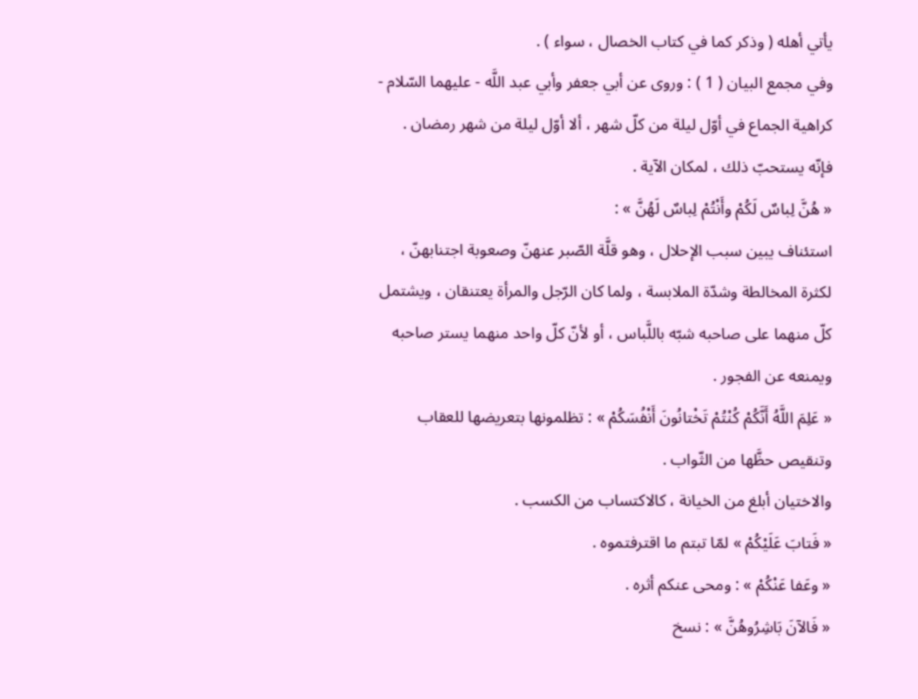يأتي أهله ( وذكر كما في كتاب الخصال ، سواء ) .
وفي مجمع البيان ( 1 ) : وروى عن أبي جعفر وأبي عبد اللَّه - عليهما السّلام - كراهية الجماع في أوّل ليلة من كلّ شهر ، ألا أوّل ليلة من شهر رمضان . فإنّه يستحبّ ذلك ، لمكان الآية .
« هُنَّ لِباسٌ لَكُمْ وأَنْتُمْ لِباسٌ لَهُنَّ » :
استئناف يبين سبب الإحلال ، وهو قلَّة الصّبر عنهنّ وصعوبة اجتنابهنّ ، لكثرة المخالطة وشدّة الملابسة ، ولما كان الرّجل والمرأة يعتنقان ، ويشتمل كلّ منهما على صاحبه شبّه باللَّباس ، أو لأنّ كلّ واحد منهما يستر صاحبه ويمنعه عن الفجور .
« عَلِمَ اللَّهُ أَنَّكُمْ كُنْتُمْ تَخْتانُونَ أَنْفُسَكُمْ » : تظلمونها بتعريضها للعقاب وتنقيص حظَّها من الثّواب .
والاختيان أبلغ من الخيانة ، كالاكتساب من الكسب .
« فَتابَ عَلَيْكُمْ » لمّا تبتم ما اقترفتموه .
« وعَفا عَنْكُمْ » : ومحى عنكم أثره .
« فَالآنَ بَاشِرُوهُنَّ » : نسخ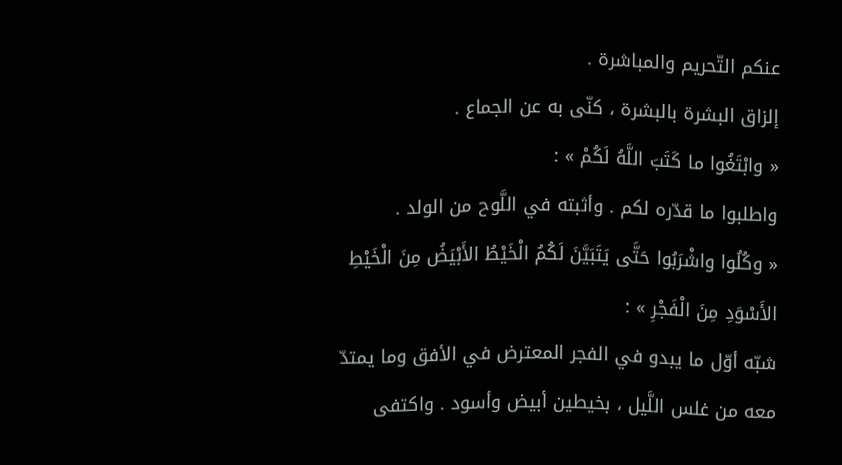عنكم التّحريم والمباشرة .
إلزاق البشرة بالبشرة ، كنّى به عن الجماع .
« وابْتَغُوا ما كَتَبَ اللَّهُ لَكُمْ » :
واطلبوا ما قدّره لكم . وأثبته في اللَّوح من الولد .
« وكُلُوا واشْرَبُوا حَتَّى يَتَبَيَّنَ لَكُمُ الْخَيْطُ الأَبْيَضُ مِنَ الْخَيْطِ الأَسْوَدِ مِنَ الْفَجْرِ » :
شبّه أوّل ما يبدو في الفجر المعترض في الأفق وما يمتدّ معه من غلس اللَّيل ، بخيطين أبيض وأسود . واكتفى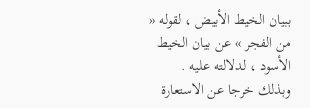ببيان الخيط الأبيض ، لقوله « من الفجر » عن بيان الخيط الأسود ، لدلالته عليه . وبذلك خرجا عن الاستعارة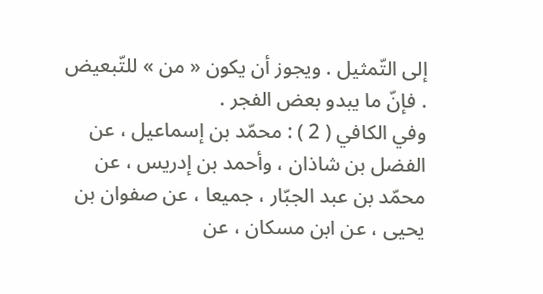إلى التّمثيل . ويجوز أن يكون « من » للتّبعيض . فإنّ ما يبدو بعض الفجر .
وفي الكافي ( 2 ) : محمّد بن إسماعيل ، عن الفضل بن شاذان ، وأحمد بن إدريس ، عن محمّد بن عبد الجبّار ، جميعا ، عن صفوان بن يحيى ، عن ابن مسكان ، عن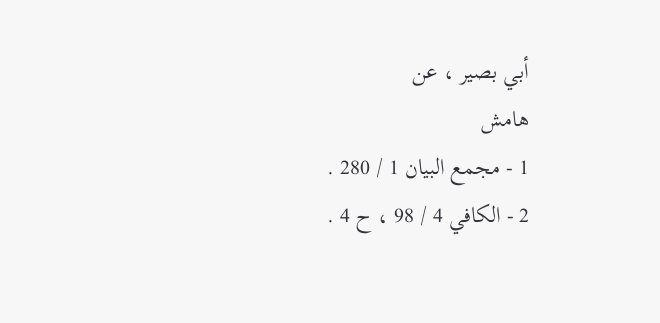أبي بصير ، عن
هامش
1 - مجمع البيان 1 / 280 .
2 - الكافي 4 / 98 ، ح 4 .